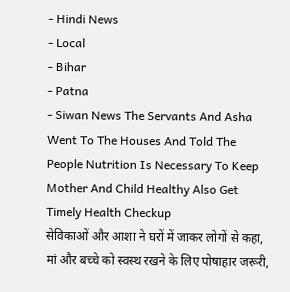- Hindi News
- Local
- Bihar
- Patna
- Siwan News The Servants And Asha Went To The Houses And Told The People Nutrition Is Necessary To Keep Mother And Child Healthy Also Get Timely Health Checkup
सेविकाओं और आशा ने घरों में जाकर लोगों से कहा, मां और बच्चे को स्वस्थ रखने के लिए पोषाहार जरूरी,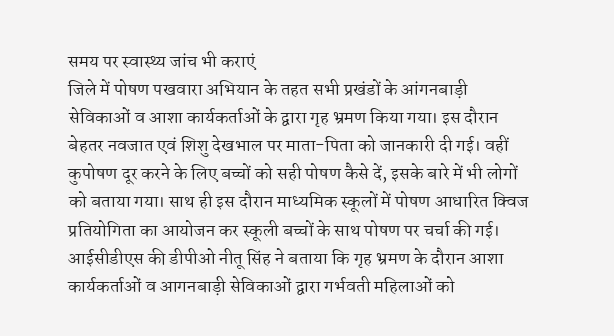समय पर स्वास्थ्य जांच भी कराएं
जिले में पोषण पखवारा अभियान के तहत सभी प्रखंडों के आंगनबाड़ी सेविकाओं व आशा कार्यकर्ताओं के द्वारा गृह भ्रमण किया गया। इस दौरान बेहतर नवजात एवं शिशु देखभाल पर माता-पिता को जानकारी दी गई। वहीं कुपोषण दूर करने के लिए बच्चों को सही पोषण कैसे दें, इसके बारे में भी लोगों को बताया गया। साथ ही इस दौरान माध्यमिक स्कूलों में पोषण आधारित क्विज प्रतियोगिता का आयोजन कर स्कूली बच्चों के साथ पोषण पर चर्चा की गई। आईसीडीएस की डीपीओ नीतू सिंह ने बताया कि गृह भ्रमण के दौरान आशा कार्यकर्ताओं व आगनबाड़ी सेविकाओं द्वारा गर्भवती महिलाओं को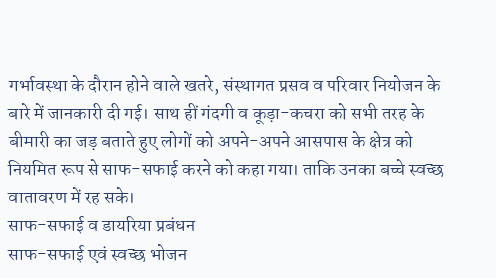गर्भावस्था के दौरान होने वाले खतरे, संस्थागत प्रसव व परिवार नियोजन के बारे में जानकारी दी गई। साथ हीं गंदगी व कूड़ा-कचरा को सभी तरह के बीमारी का जड़ बताते हुए लोगों को अपने-अपने आसपास के क्षेत्र को नियमित रूप से साफ-सफाई करने को कहा गया। ताकि उनका बच्चे स्वच्छ वातावरण में रह सके।
साफ-सफाई व डायरिया प्रबंधन
साफ-सफाई एवं स्वच्छ भोजन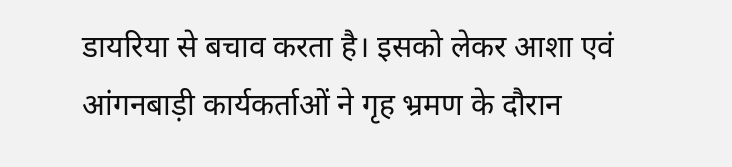डायरिया से बचाव करता है। इसको लेकर आशा एवं आंगनबाड़ी कार्यकर्ताओं ने गृह भ्रमण के दौरान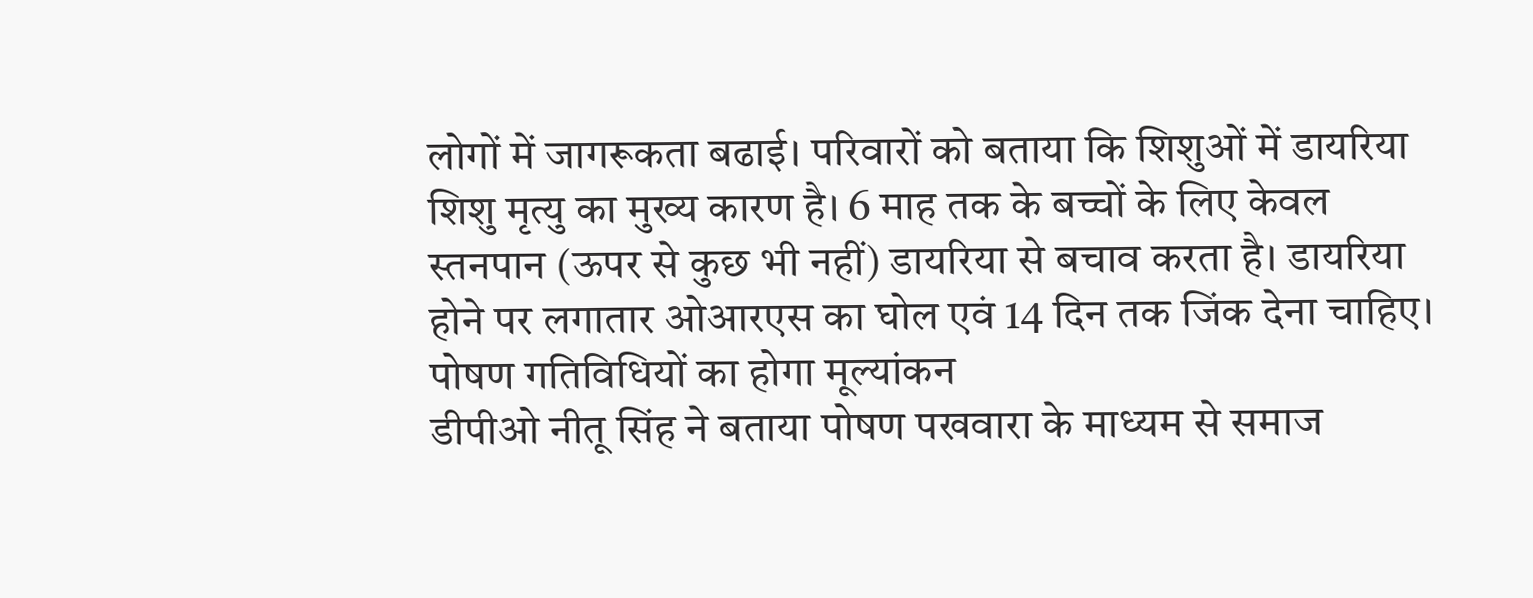लोगों में जागरूकता बढाई। परिवारों को बताया कि शिशुओं में डायरिया शिशु मृत्यु का मुख्य कारण है। 6 माह तक के बच्चों के लिए केवल स्तनपान (ऊपर से कुछ भी नहीं) डायरिया से बचाव करता है। डायरिया होने पर लगातार ओआरएस का घोल एवं 14 दिन तक जिंक देना चाहिए।
पोषण गतिविधियों का होगा मूल्यांकन
डीपीओ नीतू सिंह ने बताया पोषण पखवारा के माध्यम से समाज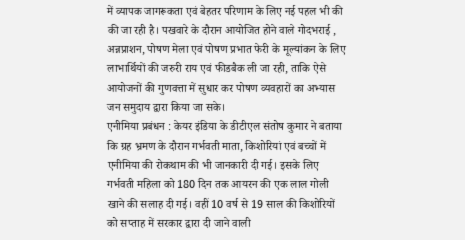में व्यापक जागरूकता एवं बेहतर परिणाम के लिए नई पहल भी की की जा रही है। पखवारे के दौरान आयोजित होने वाले गोदभराई , अन्नप्राशन, पोषण मेला एवं पोषण प्रभात फेरी के मूल्यांकन के लिए लाभार्थियों की जरुरी राय एवं फीडबैक ली जा रही, ताकि ऐसे आयोजनों की गुणवत्ता में सुधार कर पोषण व्यवहारों का अभ्यास जन समुदाय द्वारा किया जा सके।
एनीमिया प्रबंधन : केयर इंडिया के डीटीएल संतोष कुमार ने बताया कि ग्रह भ्रमण के दौरान गर्भवती माता, किशोरियां एवं बच्चों में एनीमिया की रोकथाम की भी जानकारी दी गई। इसके लिए गर्भवती महिला को 180 दिन तक आयरन की एक लाल गोली खाने की सलाह दी गई। वहीं 10 वर्ष से 19 साल की किशोरियों को सप्ताह में सरकार द्वारा दी जाने वाली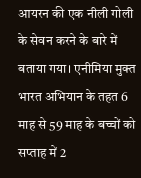आयरन की एक नीली गोली के सेवन करने के बारे में बताया गया। एनीमिया मुक्त भारत अभियान के तहत 6 माह से 59 माह के बच्चों को सप्ताह में 2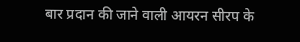बार प्रदान की जाने वाली आयरन सीरप के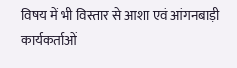विषय में भी विस्तार से आशा एवं आंगनबाड़ी कार्यकर्ताओं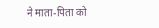ने माता-पिता को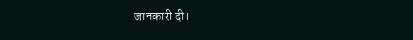जानकारी दी।